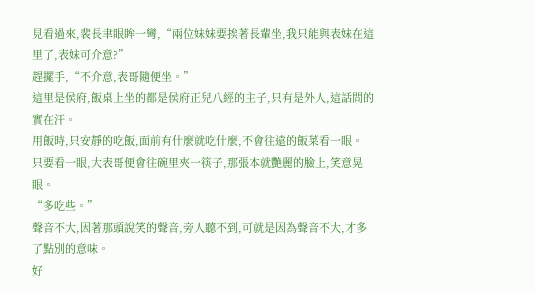見看過來,裴長聿眼眸一彎,“兩位妹妹要挨著長輩坐,我只能與表妹在這里了,表妹可介意?”
趕擺手,“不介意,表哥隨便坐。”
這里是侯府,飯桌上坐的都是侯府正兒八經的主子,只有是外人,這話問的實在汗。
用飯時,只安靜的吃飯,面前有什麼就吃什麼,不會往遠的飯菜看一眼。
只要看一眼,大表哥便會往碗里夾一筷子,那張本就艷麗的臉上,笑意晃眼。
“多吃些。”
聲音不大,因著那頭說笑的聲音,旁人聽不到,可就是因為聲音不大,才多了點別的意味。
好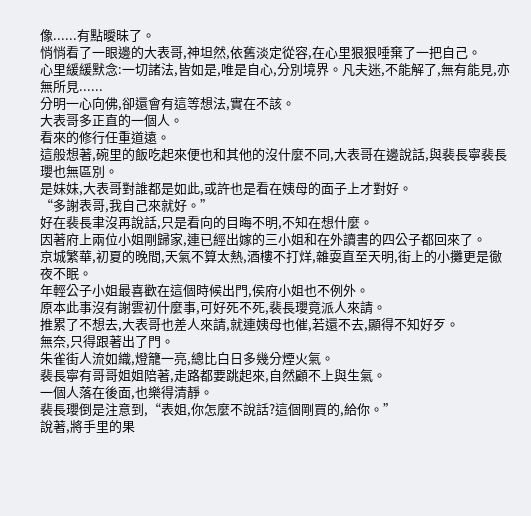像......有點曖昧了。
悄悄看了一眼邊的大表哥,神坦然,依舊淡定從容,在心里狠狠唾棄了一把自己。
心里緩緩默念:一切諸法,皆如是,唯是自心,分別境界。凡夫迷,不能解了,無有能見,亦無所見......
分明一心向佛,卻還會有這等想法,實在不該。
大表哥多正直的一個人。
看來的修行任重道遠。
這般想著,碗里的飯吃起來便也和其他的沒什麼不同,大表哥在邊說話,與裴長寧裴長瓔也無區別。
是妹妹,大表哥對誰都是如此,或許也是看在姨母的面子上才對好。
“多謝表哥,我自己來就好。”
好在裴長聿沒再說話,只是看向的目晦不明,不知在想什麼。
因著府上兩位小姐剛歸家,連已經出嫁的三小姐和在外讀書的四公子都回來了。
京城繁華,初夏的晚間,天氣不算太熱,酒樓不打烊,雜耍直至天明,街上的小攤更是徹夜不眠。
年輕公子小姐最喜歡在這個時候出門,侯府小姐也不例外。
原本此事沒有謝雲初什麼事,可好死不死,裴長瓔竟派人來請。
推累了不想去,大表哥也差人來請,就連姨母也催,若還不去,顯得不知好歹。
無奈,只得跟著出了門。
朱雀街人流如織,燈籠一亮,總比白日多幾分煙火氣。
裴長寧有哥哥姐姐陪著,走路都要跳起來,自然顧不上與生氣。
一個人落在後面,也樂得清靜。
裴長瓔倒是注意到,“表姐,你怎麼不說話?這個剛買的,給你。”
說著,將手里的果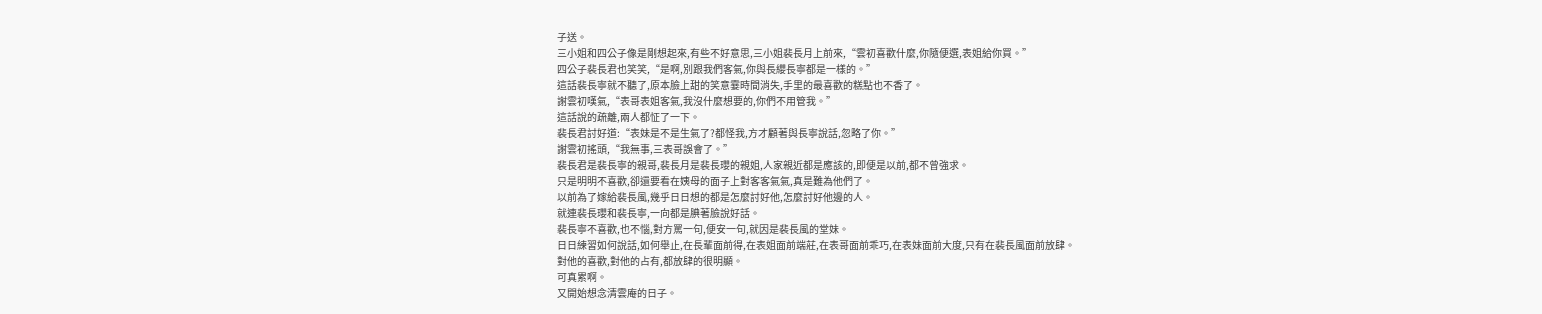子送。
三小姐和四公子像是剛想起來,有些不好意思,三小姐裴長月上前來,“雲初喜歡什麼,你隨便選,表姐給你買。”
四公子裴長君也笑笑,“是啊,別跟我們客氣,你與長纓長寧都是一樣的。”
這話裴長寧就不聽了,原本臉上甜的笑意霎時間消失,手里的最喜歡的糕點也不香了。
謝雲初嘆氣,“表哥表姐客氣,我沒什麼想要的,你們不用管我。”
這話說的疏離,兩人都怔了一下。
裴長君討好道:“表妹是不是生氣了?都怪我,方才顧著與長寧說話,忽略了你。”
謝雲初搖頭,“我無事,三表哥誤會了。”
裴長君是裴長寧的親哥,裴長月是裴長瓔的親姐,人家親近都是應該的,即便是以前,都不曾強求。
只是明明不喜歡,卻還要看在姨母的面子上對客客氣氣,真是難為他們了。
以前為了嫁給裴長風,幾乎日日想的都是怎麼討好他,怎麼討好他邊的人。
就連裴長瓔和裴長寧,一向都是腆著臉說好話。
裴長寧不喜歡,也不惱,對方罵一句,便安一句,就因是裴長風的堂妹。
日日練習如何說話,如何舉止,在長輩面前得,在表姐面前端莊,在表哥面前乖巧,在表妹面前大度,只有在裴長風面前放肆。
對他的喜歡,對他的占有,都放肆的很明顯。
可真累啊。
又開始想念清雲庵的日子。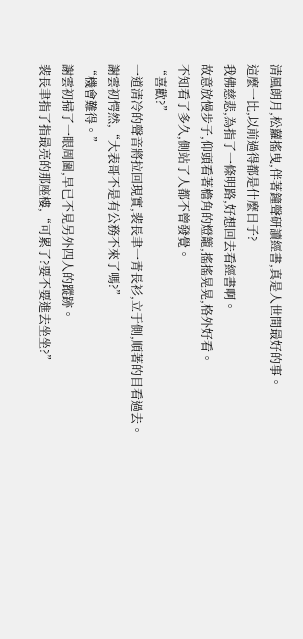清風朗月,松蘿搖曳,伴著鐘聲研讀經書,真是人世間最好的事。
這麼一比,以前過得都是什麼日子?
我佛慈悲,為指了一條明路,好想回去看經書啊。
故意放慢步子,仰頭看著檐角的燈籠,搖搖晃晃,格外好看。
不知看了多久,側站了人都不曾發覺。
“喜歡?”
一道清冷的聲音將拉回現實,裴長聿一青長衫,立于側,順著的目看過去。
謝雲初愕然,“大表哥不是有公務不來了嗎?”
“機會難得。”
謝雲初掃了一眼周圍,早已不見另外四人的蹤跡。
裴長聿指了指最亮的那座樓,“可累了?要不要進去坐坐?”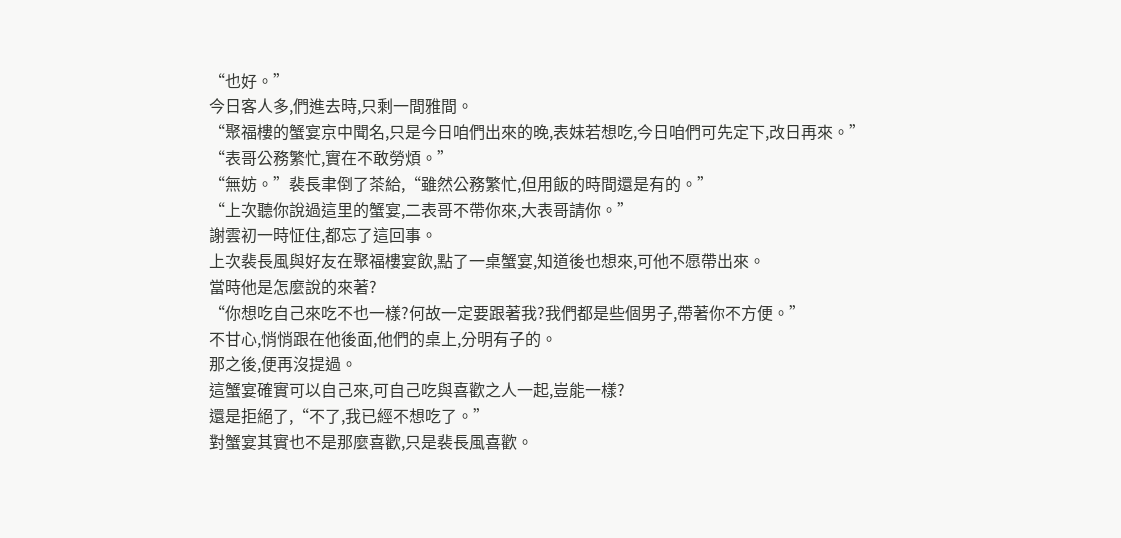“也好。”
今日客人多,們進去時,只剩一間雅間。
“聚福樓的蟹宴京中聞名,只是今日咱們出來的晚,表妹若想吃,今日咱們可先定下,改日再來。”
“表哥公務繁忙,實在不敢勞煩。”
“無妨。”裴長聿倒了茶給,“雖然公務繁忙,但用飯的時間還是有的。”
“上次聽你說過這里的蟹宴,二表哥不帶你來,大表哥請你。”
謝雲初一時怔住,都忘了這回事。
上次裴長風與好友在聚福樓宴飲,點了一桌蟹宴,知道後也想來,可他不愿帶出來。
當時他是怎麼說的來著?
“你想吃自己來吃不也一樣?何故一定要跟著我?我們都是些個男子,帶著你不方便。”
不甘心,悄悄跟在他後面,他們的桌上,分明有子的。
那之後,便再沒提過。
這蟹宴確實可以自己來,可自己吃與喜歡之人一起,豈能一樣?
還是拒絕了,“不了,我已經不想吃了。”
對蟹宴其實也不是那麼喜歡,只是裴長風喜歡。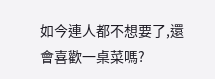如今連人都不想要了,還會喜歡一桌菜嗎?